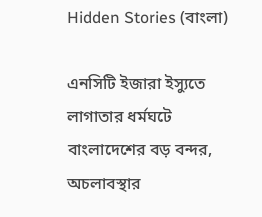Hidden Stories (বাংলা)

এনসিটি ইজারা ইস্যুতে লাগাতার ধর্মঘটে বাংলাদেশের বড় বন্দর, অচলাবস্থার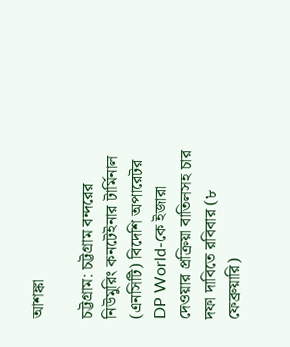আশঙ্কা

চট্টগ্রাম: চট্টগ্রাম বন্দরের নিউমুরিং কনটেইনার টার্মিনাল (এনসিটি) বিদেশি অপারেটর DP World-কে ইজারা দেওয়ার প্রক্রিয়া বাতিলসহ চার দফা দাবিতে রবিবার (৮ ফেব্রুয়ারি)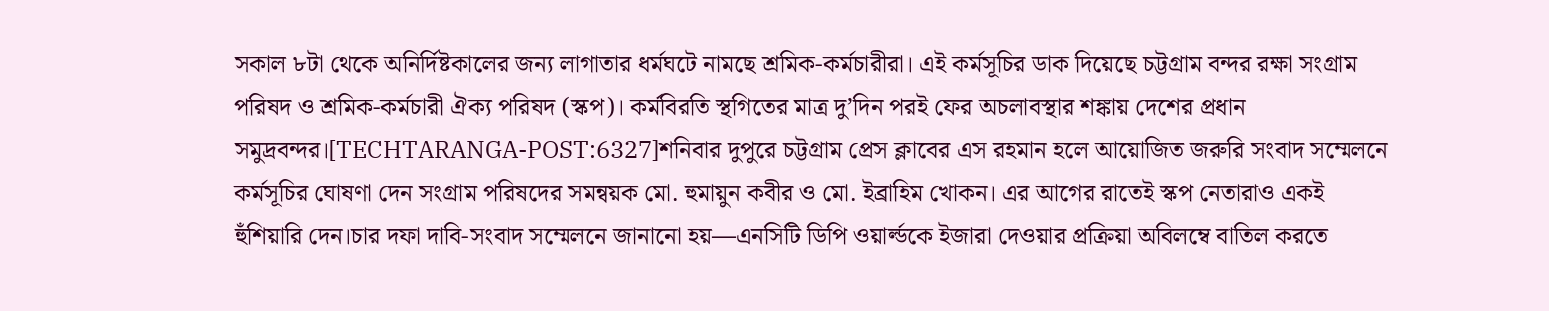সকাল ৮টা থেকে অনির্দিষ্টকালের জন্য লাগাতার ধর্মঘটে নামছে শ্রমিক-কর্মচারীরা। এই কর্মসূচির ডাক দিয়েছে চট্টগ্রাম বন্দর রক্ষা সংগ্রাম পরিষদ ও শ্রমিক-কর্মচারী ঐক্য পরিষদ (স্কপ)। কর্মবিরতি স্থগিতের মাত্র দু’দিন পরই ফের অচলাবস্থার শঙ্কায় দেশের প্রধান সমুদ্রবন্দর।[TECHTARANGA-POST:6327]শনিবার দুপুরে চট্টগ্রাম প্রেস ক্লাবের এস রহমান হলে আয়োজিত জরুরি সংবাদ সম্মেলনে কর্মসূচির ঘোষণা দেন সংগ্রাম পরিষদের সমন্বয়ক মো. হুমায়ুন কবীর ও মো. ইব্রাহিম খোকন। এর আগের রাতেই স্কপ নেতারাও একই হুঁশিয়ারি দেন।চার দফা দাবি-সংবাদ সম্মেলনে জানানো হয়—এনসিটি ডিপি ওয়ার্ল্ডকে ইজারা দেওয়ার প্রক্রিয়া অবিলম্বে বাতিল করতে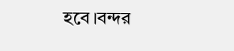হবে।বন্দর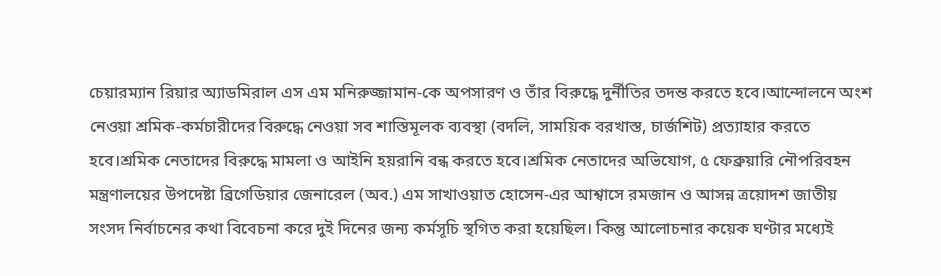চেয়ারম্যান রিয়ার অ্যাডমিরাল এস এম মনিরুজ্জামান-কে অপসারণ ও তাঁর বিরুদ্ধে দুর্নীতির তদন্ত করতে হবে।আন্দোলনে অংশ নেওয়া শ্রমিক-কর্মচারীদের বিরুদ্ধে নেওয়া সব শাস্তিমূলক ব্যবস্থা (বদলি, সাময়িক বরখাস্ত, চার্জশিট) প্রত্যাহার করতে হবে।শ্রমিক নেতাদের বিরুদ্ধে মামলা ও আইনি হয়রানি বন্ধ করতে হবে।শ্রমিক নেতাদের অভিযোগ, ৫ ফেব্রুয়ারি নৌপরিবহন মন্ত্রণালয়ের উপদেষ্টা ব্রিগেডিয়ার জেনারেল (অব.) এম সাখাওয়াত হোসেন-এর আশ্বাসে রমজান ও আসন্ন ত্রয়োদশ জাতীয় সংসদ নির্বাচনের কথা বিবেচনা করে দুই দিনের জন্য কর্মসূচি স্থগিত করা হয়েছিল। কিন্তু আলোচনার কয়েক ঘণ্টার মধ্যেই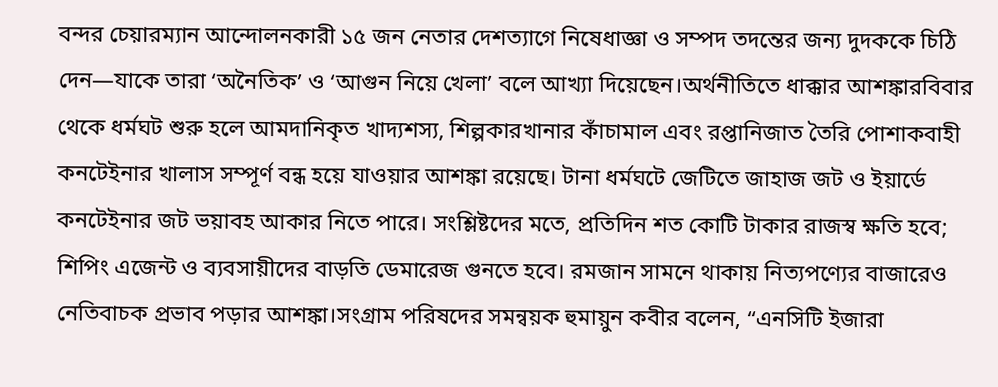বন্দর চেয়ারম্যান আন্দোলনকারী ১৫ জন নেতার দেশত্যাগে নিষেধাজ্ঞা ও সম্পদ তদন্তের জন্য দুদককে চিঠি দেন—যাকে তারা ‘অনৈতিক’ ও ‘আগুন নিয়ে খেলা’ বলে আখ্যা দিয়েছেন।অর্থনীতিতে ধাক্কার আশঙ্কারবিবার থেকে ধর্মঘট শুরু হলে আমদানিকৃত খাদ্যশস্য, শিল্পকারখানার কাঁচামাল এবং রপ্তানিজাত তৈরি পোশাকবাহী কনটেইনার খালাস সম্পূর্ণ বন্ধ হয়ে যাওয়ার আশঙ্কা রয়েছে। টানা ধর্মঘটে জেটিতে জাহাজ জট ও ইয়ার্ডে কনটেইনার জট ভয়াবহ আকার নিতে পারে। সংশ্লিষ্টদের মতে, প্রতিদিন শত কোটি টাকার রাজস্ব ক্ষতি হবে; শিপিং এজেন্ট ও ব্যবসায়ীদের বাড়তি ডেমারেজ গুনতে হবে। রমজান সামনে থাকায় নিত্যপণ্যের বাজারেও নেতিবাচক প্রভাব পড়ার আশঙ্কা।সংগ্রাম পরিষদের সমন্বয়ক হুমায়ুন কবীর বলেন, “এনসিটি ইজারা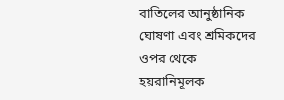বাতিলের আনুষ্ঠানিক ঘোষণা এবং শ্রমিকদের ওপর থেকে হয়রানিমূলক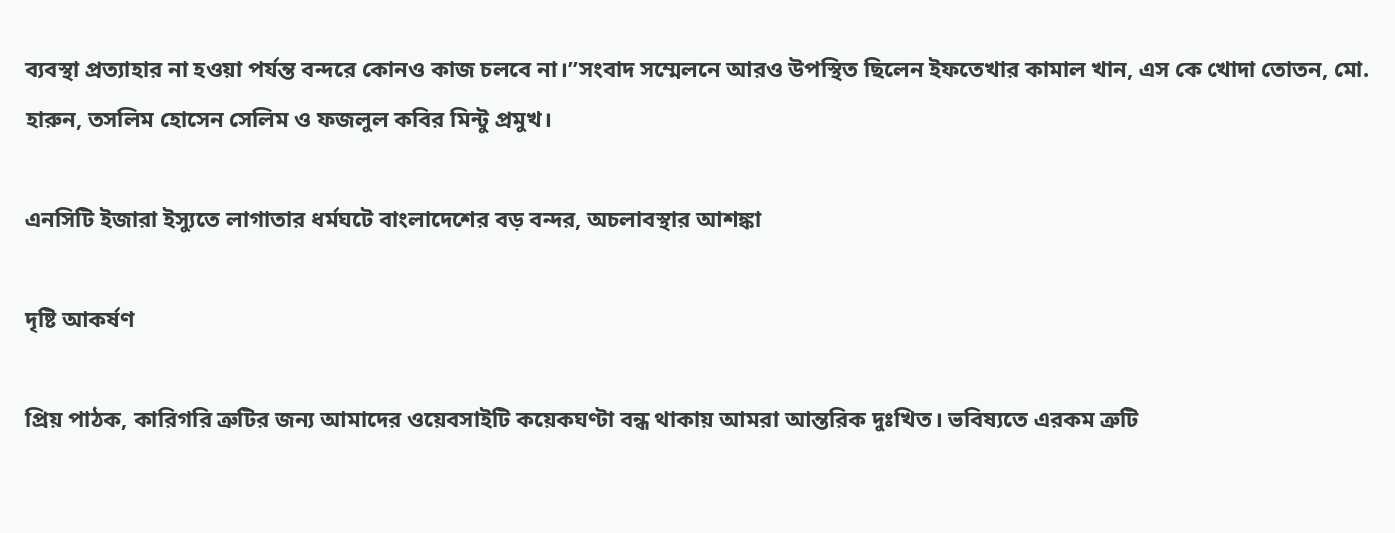ব্যবস্থা প্রত্যাহার না হওয়া পর্যন্ত বন্দরে কোনও কাজ চলবে না।”সংবাদ সম্মেলনে আরও উপস্থিত ছিলেন ইফতেখার কামাল খান, এস কে খোদা তোতন, মো. হারুন, তসলিম হোসেন সেলিম ও ফজলুল কবির মিন্টু প্রমুখ।

এনসিটি ইজারা ইস্যুতে লাগাতার ধর্মঘটে বাংলাদেশের বড় বন্দর, অচলাবস্থার আশঙ্কা

দৃষ্টি আকর্ষণ

প্রিয় পাঠক, কারিগরি ত্রুটির জন্য আমাদের ওয়েবসাইটি কয়েকঘণ্টা বন্ধ থাকায় আমরা আন্তরিক দুঃখিত। ভবিষ্যতে এরকম ত্রুটি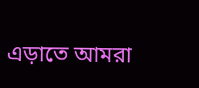এড়াতে আমরা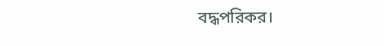বদ্ধপরিকর।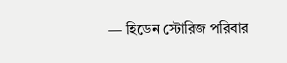— হিডেন স্টোরিজ পরিবার